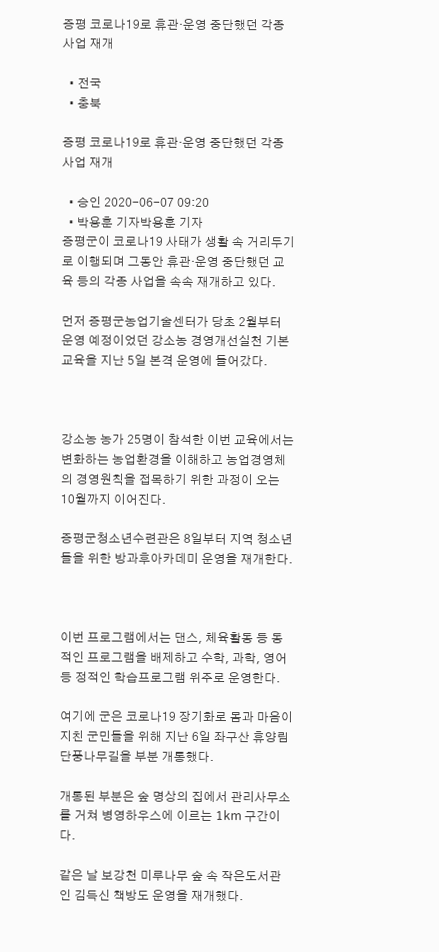증평 코로나19로 휴관·운영 중단했던 각종 사업 재개

  • 전국
  • 충북

증평 코로나19로 휴관·운영 중단했던 각종 사업 재개

  • 승인 2020-06-07 09:20
  • 박용훈 기자박용훈 기자
증평군이 코로나19 사태가 생활 속 거리두기로 이행되며 그동안 휴관·운영 중단했던 교육 등의 각종 사업을 속속 재개하고 있다.

먼저 증평군농업기술센터가 당초 2월부터 운영 예정이었던 강소농 경영개선실천 기본교육을 지난 5일 본격 운영에 들어갔다.



강소농 농가 25명이 참석한 이번 교육에서는 변화하는 농업환경을 이해하고 농업경영체의 경영원칙을 접목하기 위한 과정이 오는 10월까지 이어진다.

증평군청소년수련관은 8일부터 지역 청소년들을 위한 방과후아카데미 운영을 재개한다.



이번 프로그램에서는 댄스, 체육활동 등 동적인 프로그램을 배제하고 수학, 과학, 영어 등 정적인 학습프로그램 위주로 운영한다.

여기에 군은 코로나19 장기화로 몸과 마음이 지친 군민들을 위해 지난 6일 좌구산 휴양림 단풍나무길을 부분 개통했다.

개통된 부분은 숲 명상의 집에서 관리사무소를 거쳐 병영하우스에 이르는 1km 구간이다.

같은 날 보강천 미루나무 숲 속 작은도서관인 김득신 책방도 운영을 재개했다.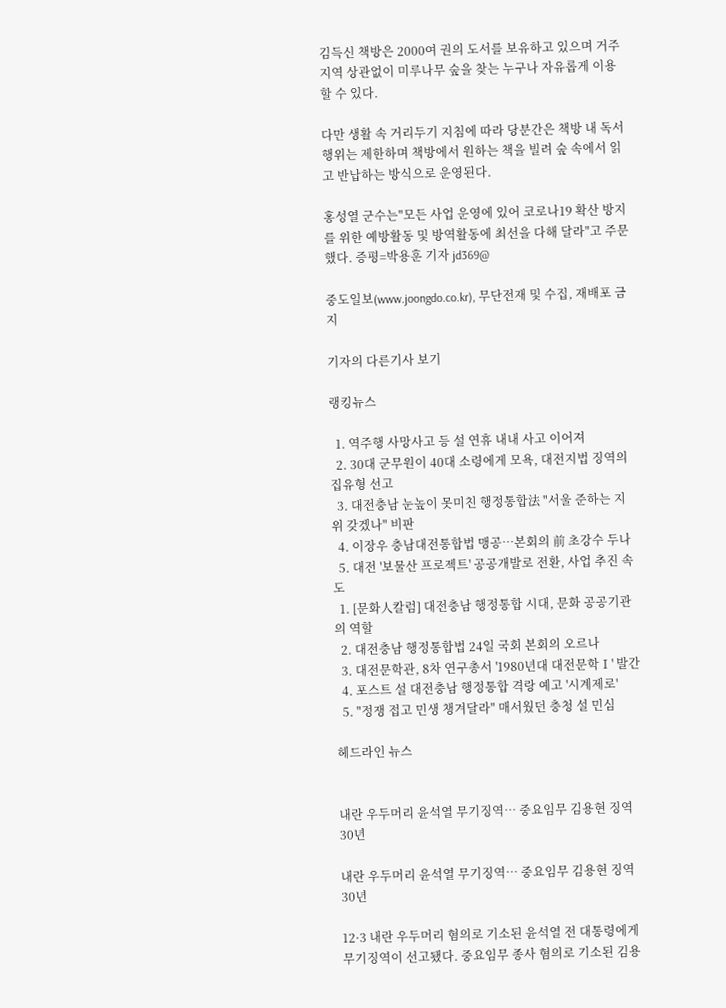김득신 책방은 2000여 권의 도서를 보유하고 있으며 거주지역 상관없이 미루나무 숲을 찾는 누구나 자유롭게 이용할 수 있다.

다만 생활 속 거리두기 지침에 따라 당분간은 책방 내 독서행위는 제한하며 책방에서 원하는 책을 빌려 숲 속에서 읽고 반납하는 방식으로 운영된다.

홍성열 군수는"모든 사업 운영에 있어 코로나19 확산 방지를 위한 예방활동 및 방역활동에 최선을 다해 달라"고 주문했다. 증평=박용훈 기자 jd369@

중도일보(www.joongdo.co.kr), 무단전재 및 수집, 재배포 금지

기자의 다른기사 보기

랭킹뉴스

  1. 역주행 사망사고 등 설 연휴 내내 사고 이어져
  2. 30대 군무원이 40대 소령에게 모욕, 대전지법 징역의 집유형 선고
  3. 대전충남 눈높이 못미친 행정통합法 "서울 준하는 지위 갖겠나" 비판
  4. 이장우 충남대전통합법 맹공…본회의 前 초강수 두나
  5. 대전 '보물산 프로젝트' 공공개발로 전환, 사업 추진 속도
  1. [문화人칼럼] 대전충남 행정통합 시대, 문화 공공기관의 역할
  2. 대전충남 행정통합법 24일 국회 본회의 오르나
  3. 대전문학관, 8차 연구총서 '1980년대 대전문학Ⅰ' 발간
  4. 포스트 설 대전충남 행정통합 격랑 예고 '시계제로'
  5. "정쟁 접고 민생 챙겨달라" 매서웠던 충청 설 민심

헤드라인 뉴스


내란 우두머리 윤석열 무기징역… 중요임무 김용현 징역 30년

내란 우두머리 윤석열 무기징역… 중요임무 김용현 징역 30년

12·3 내란 우두머리 혐의로 기소된 윤석열 전 대통령에게 무기징역이 선고됐다. 중요임무 종사 혐의로 기소된 김용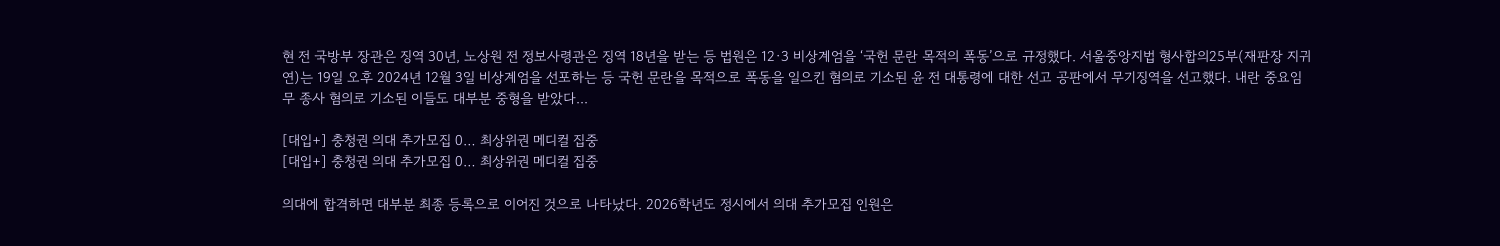현 전 국방부 장관은 징역 30년, 노상원 전 정보사령관은 징역 18년을 받는 등 법원은 12·3 비상계엄을 ‘국헌 문란 목적의 폭동’으로 규정했다. 서울중앙지법 형사합의25부(재판장 지귀연)는 19일 오후 2024년 12월 3일 비상계엄을 선포하는 등 국헌 문란을 목적으로 폭동을 일으킨 혐의로 기소된 윤 전 대통령에 대한 선고 공판에서 무기징역을 선고했다. 내란 중요임무 종사 혐의로 기소된 이들도 대부분 중형을 받았다...

[대입+] 충청권 의대 추가모집 0… 최상위권 메디컬 집중
[대입+] 충청권 의대 추가모집 0… 최상위권 메디컬 집중

의대에 합격하면 대부분 최종 등록으로 이어진 것으로 나타났다. 2026학년도 정시에서 의대 추가모집 인원은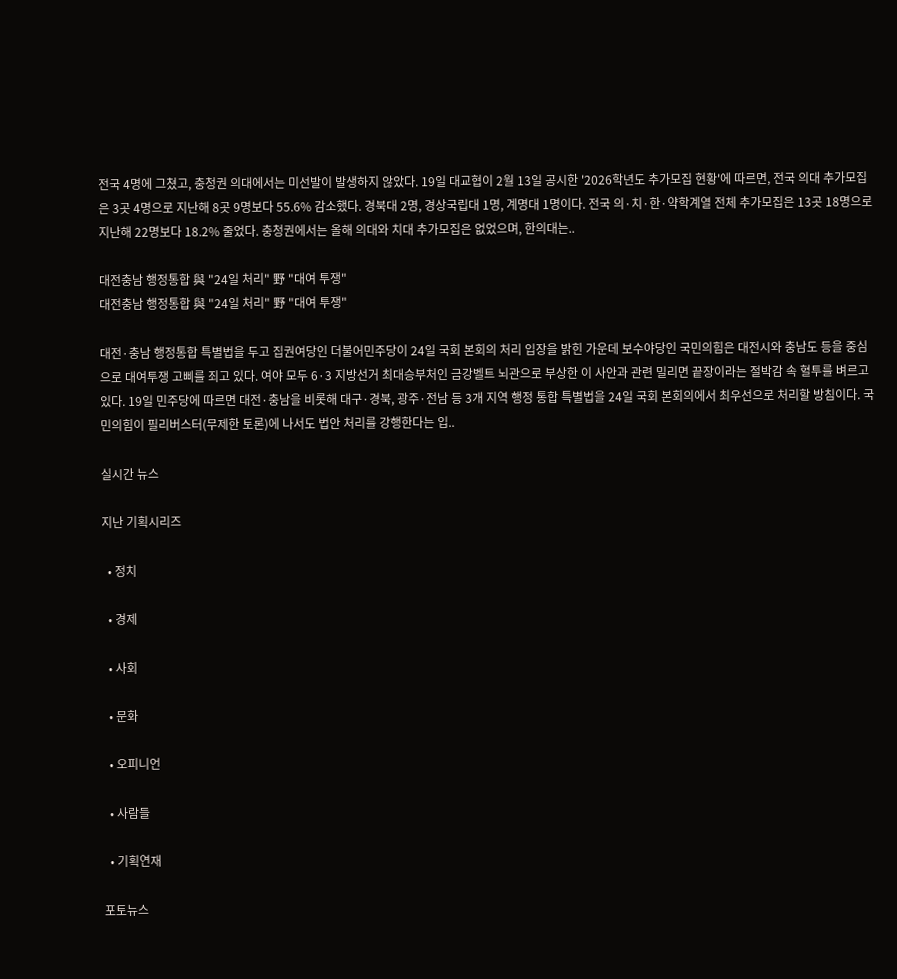전국 4명에 그쳤고, 충청권 의대에서는 미선발이 발생하지 않았다. 19일 대교협이 2월 13일 공시한 '2026학년도 추가모집 현황'에 따르면, 전국 의대 추가모집은 3곳 4명으로 지난해 8곳 9명보다 55.6% 감소했다. 경북대 2명, 경상국립대 1명, 계명대 1명이다. 전국 의·치·한·약학계열 전체 추가모집은 13곳 18명으로 지난해 22명보다 18.2% 줄었다. 충청권에서는 올해 의대와 치대 추가모집은 없었으며, 한의대는..

대전충남 행정통합 與 "24일 처리" 野 "대여 투쟁"
대전충남 행정통합 與 "24일 처리" 野 "대여 투쟁"

대전·충남 행정통합 특별법을 두고 집권여당인 더불어민주당이 24일 국회 본회의 처리 입장을 밝힌 가운데 보수야당인 국민의힘은 대전시와 충남도 등을 중심으로 대여투쟁 고삐를 죄고 있다. 여야 모두 6·3 지방선거 최대승부처인 금강벨트 뇌관으로 부상한 이 사안과 관련 밀리면 끝장이라는 절박감 속 혈투를 벼르고 있다. 19일 민주당에 따르면 대전·충남을 비롯해 대구·경북, 광주·전남 등 3개 지역 행정 통합 특별법을 24일 국회 본회의에서 최우선으로 처리할 방침이다. 국민의힘이 필리버스터(무제한 토론)에 나서도 법안 처리를 강행한다는 입..

실시간 뉴스

지난 기획시리즈

  • 정치

  • 경제

  • 사회

  • 문화

  • 오피니언

  • 사람들

  • 기획연재

포토뉴스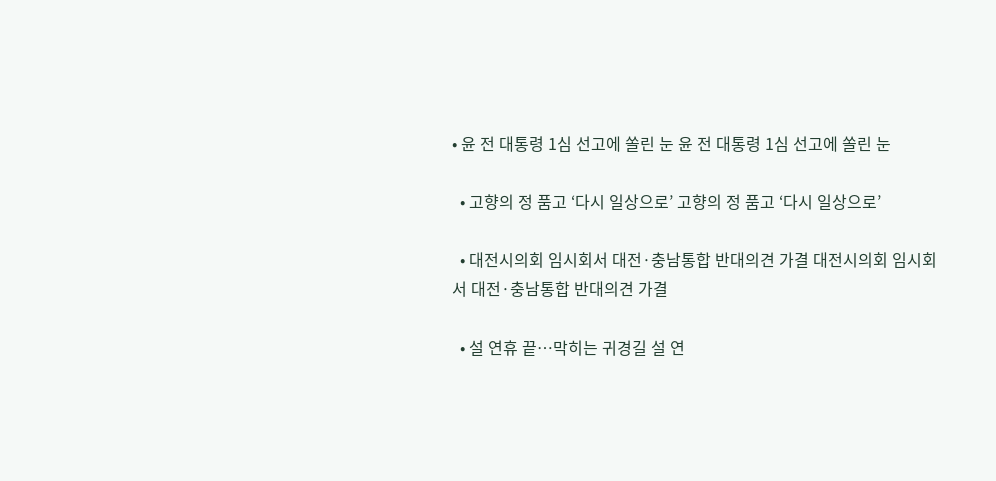• 윤 전 대통령 1심 선고에 쏠린 눈 윤 전 대통령 1심 선고에 쏠린 눈

  • 고향의 정 품고 ‘다시 일상으로’ 고향의 정 품고 ‘다시 일상으로’

  • 대전시의회 임시회서 대전·충남통합 반대의견 가결 대전시의회 임시회서 대전·충남통합 반대의견 가결

  • 설 연휴 끝…막히는 귀경길 설 연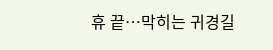휴 끝…막히는 귀경길